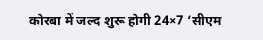कोरबा में जल्द शुरू होगी 24×7 ‘सीएम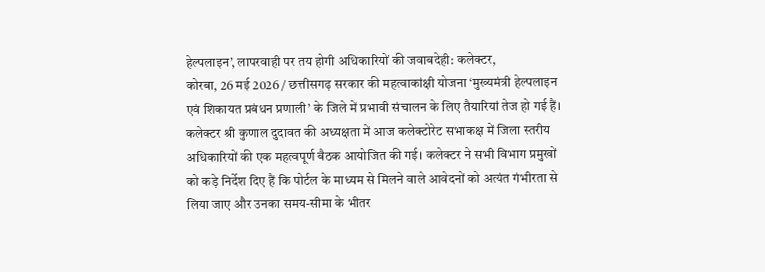हेल्पलाइन’, लापरवाही पर तय होगी अधिकारियों की जवाबदेही: कलेक्टर,
कोरबा, 26 मई 2026 / छत्तीसगढ़ सरकार की महत्वाकांक्षी योजना ‘मुख्यमंत्री हेल्पलाइन एवं शिकायत प्रबंधन प्रणाली’ के जिले में प्रभावी संचालन के लिए तैयारियां तेज हो गई हैं। कलेक्टर श्री कुणाल दुदावत की अध्यक्षता में आज कलेक्टोरेट सभाकक्ष में जिला स्तरीय अधिकारियों की एक महत्वपूर्ण बैठक आयोजित की गई। कलेक्टर ने सभी विभाग प्रमुखों को कड़े निर्देश दिए हैं कि पोर्टल के माध्यम से मिलने वाले आवेदनों को अत्यंत गंभीरता से लिया जाए और उनका समय-सीमा के भीतर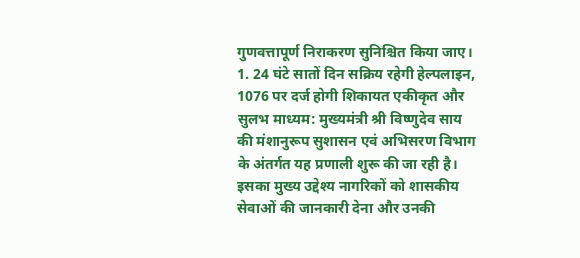गुणवत्तापूर्ण निराकरण सुनिश्चित किया जाए।
1. 24 घंटे सातों दिन सक्रिय रहेगी हेल्पलाइन, 1076 पर दर्ज होगी शिकायत एकीकृत और सुलभ माध्यम: मुख्यमंत्री श्री विष्णुदेव साय की मंशानुरूप सुशासन एवं अभिसरण विभाग के अंतर्गत यह प्रणाली शुरू की जा रही है। इसका मुख्य उद्देश्य नागरिकों को शासकीय सेवाओं की जानकारी देना और उनकी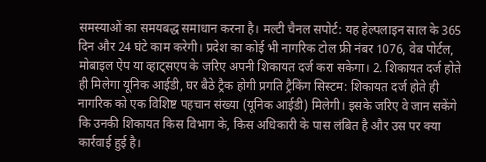समस्याओं का समयबद्ध समाधान करना है। मल्टी चैनल सपोर्ट: यह हेल्पलाइन साल के 365 दिन और 24 घंटे काम करेगी। प्रदेश का कोई भी नागरिक टोल फ्री नंबर 1076, वेब पोर्टल, मोबाइल ऐप या व्हाट्सएप के जरिए अपनी शिकायत दर्ज करा सकेगा। 2. शिकायत दर्ज होते ही मिलेगा यूनिक आईडी, घर बैठे ट्रैक होगी प्रगति ट्रैकिंग सिस्टम: शिकायत दर्ज होते ही नागरिक को एक विशिष्ट पहचान संख्या (यूनिक आईडी) मिलेगी। इसके जरिए वे जान सकेंगे कि उनकी शिकायत किस विभाग के, किस अधिकारी के पास लंबित है और उस पर क्या कार्रवाई हुई है।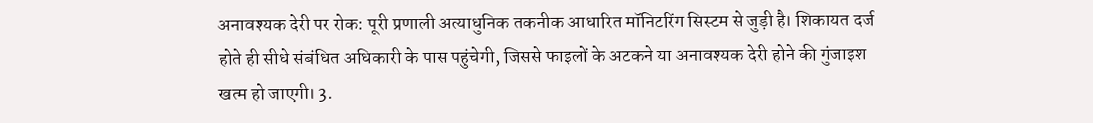अनावश्यक देरी पर रोक: पूरी प्रणाली अत्याधुनिक तकनीक आधारित मॉनिटरिंग सिस्टम से जुड़ी है। शिकायत दर्ज होते ही सीधे संबंधित अधिकारी के पास पहुंचेगी, जिससे फाइलों के अटकने या अनावश्यक देरी होने की गुंजाइश खत्म हो जाएगी। 3.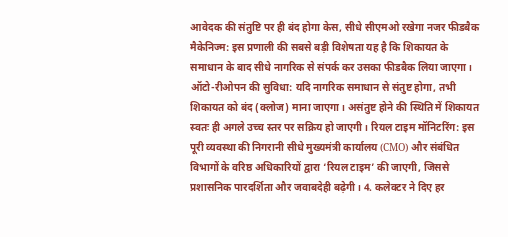आवेदक की संतुष्टि पर ही बंद होगा केस, सीधे सीएमओ रखेगा नजर फीडबैक मैकेनिज्म: इस प्रणाली की सबसे बड़ी विशेषता यह है कि शिकायत के समाधान के बाद सीधे नागरिक से संपर्क कर उसका फीडबैक लिया जाएगा। ऑटो-रीओपन की सुविधा: यदि नागरिक समाधान से संतुष्ट होगा, तभी शिकायत को बंद (क्लोज) माना जाएगा। असंतुष्ट होने की स्थिति में शिकायत स्वतः ही अगले उच्च स्तर पर सक्रिय हो जाएगी। रियल टाइम मॉनिटरिंग: इस पूरी व्यवस्था की निगरानी सीधे मुख्यमंत्री कार्यालय (CMO) और संबंधित विभागों के वरिष्ठ अधिकारियों द्वारा ‘रियल टाइम’ की जाएगी, जिससे प्रशासनिक पारदर्शिता और जवाबदेही बढ़ेगी। 4. कलेक्टर ने दिए हर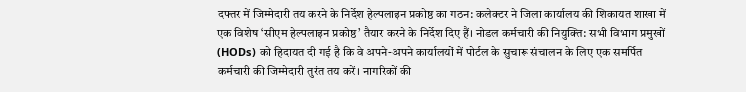दफ्तर में जिम्मेदारी तय करने के निर्देश हेल्पलाइन प्रकोष्ठ का गठन: कलेक्टर ने जिला कार्यालय की शिकायत शाखा में एक विशेष ‘सीएम हेल्पलाइन प्रकोष्ठ’ तैयार करने के निर्देश दिए हैं। नोडल कर्मचारी की नियुक्ति: सभी विभाग प्रमुखों (HODs) को हिदायत दी गई है कि वे अपने-अपने कार्यालयों में पोर्टल के सुचारू संचालन के लिए एक समर्पित कर्मचारी की जिम्मेदारी तुरंत तय करें। नागरिकों की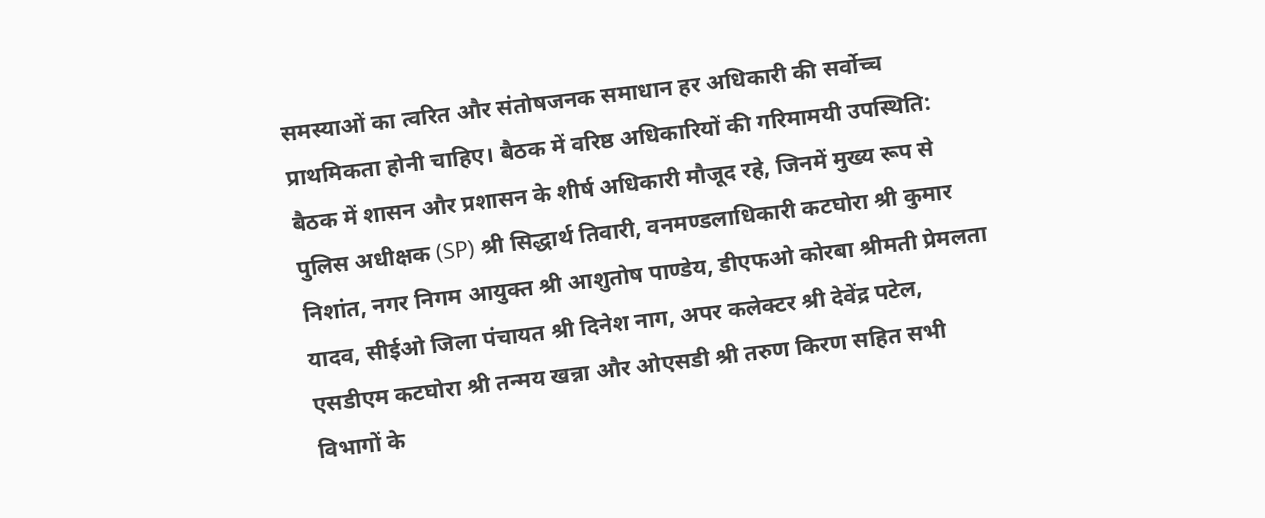समस्याओं का त्वरित और संतोषजनक समाधान हर अधिकारी की सर्वोच्च प्राथमिकता होनी चाहिए। बैठक में वरिष्ठ अधिकारियों की गरिमामयी उपस्थिति: बैठक में शासन और प्रशासन के शीर्ष अधिकारी मौजूद रहे, जिनमें मुख्य रूप से पुलिस अधीक्षक (SP) श्री सिद्धार्थ तिवारी, वनमण्डलाधिकारी कटघोरा श्री कुमार निशांत, नगर निगम आयुक्त श्री आशुतोष पाण्डेय, डीएफओ कोरबा श्रीमती प्रेमलता यादव, सीईओ जिला पंचायत श्री दिनेश नाग, अपर कलेक्टर श्री देवेंद्र पटेल, एसडीएम कटघोरा श्री तन्मय खन्ना और ओएसडी श्री तरुण किरण सहित सभी विभागों के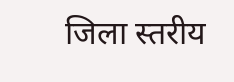जिला स्तरीय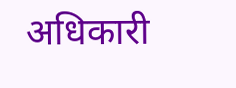अधिकारी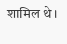शामिल थे।